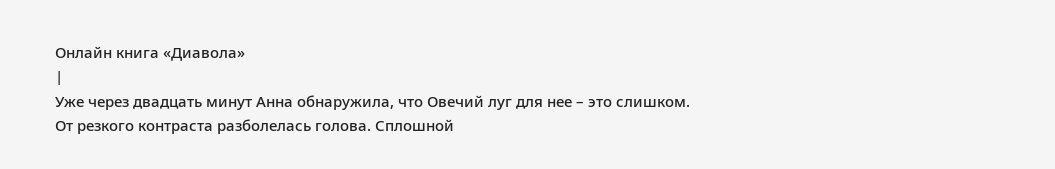Онлайн книга «Диавола»
|
Уже через двадцать минут Анна обнаружила, что Овечий луг для нее – это слишком. От резкого контраста разболелась голова. Сплошной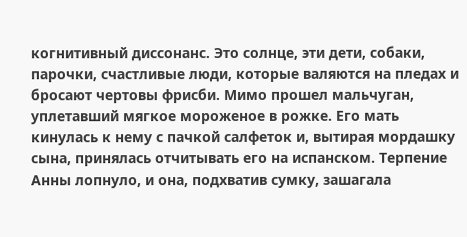когнитивный диссонанс. Это солнце, эти дети, собаки, парочки, счастливые люди, которые валяются на пледах и бросают чертовы фрисби. Мимо прошел мальчуган, уплетавший мягкое мороженое в рожке. Его мать кинулась к нему с пачкой салфеток и, вытирая мордашку сына, принялась отчитывать его на испанском. Терпение Анны лопнуло, и она, подхватив сумку, зашагала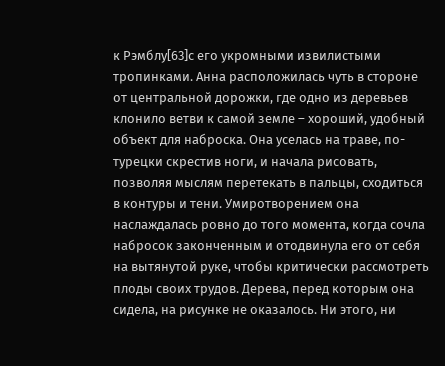к Рэмблу[63]с его укромными извилистыми тропинками. Анна расположилась чуть в стороне от центральной дорожки, где одно из деревьев клонило ветви к самой земле – хороший, удобный объект для наброска. Она уселась на траве, по-турецки скрестив ноги, и начала рисовать, позволяя мыслям перетекать в пальцы, сходиться в контуры и тени. Умиротворением она наслаждалась ровно до того момента, когда сочла набросок законченным и отодвинула его от себя на вытянутой руке, чтобы критически рассмотреть плоды своих трудов. Дерева, перед которым она сидела, на рисунке не оказалось. Ни этого, ни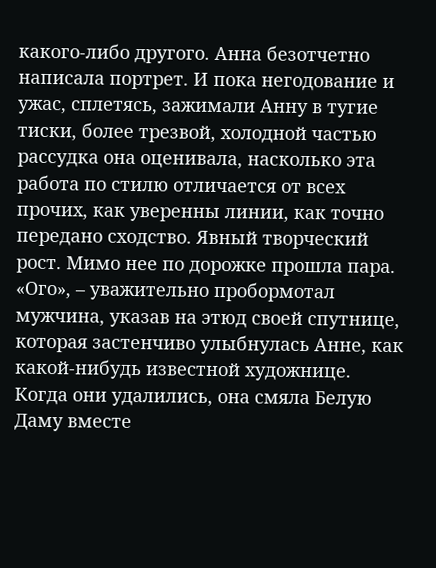какого-либо другого. Анна безотчетно написала портрет. И пока негодование и ужас, сплетясь, зажимали Анну в тугие тиски, более трезвой, холодной частью рассудка она оценивала, насколько эта работа по стилю отличается от всех прочих, как уверенны линии, как точно передано сходство. Явный творческий рост. Мимо нее по дорожке прошла пара. «Ого», – уважительно пробормотал мужчина, указав на этюд своей спутнице, которая застенчиво улыбнулась Анне, как какой-нибудь известной художнице. Когда они удалились, она смяла Белую Даму вместе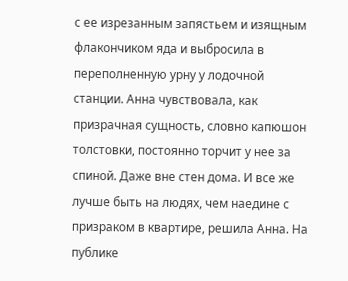с ее изрезанным запястьем и изящным флакончиком яда и выбросила в переполненную урну у лодочной станции. Анна чувствовала, как призрачная сущность, словно капюшон толстовки, постоянно торчит у нее за спиной. Даже вне стен дома. И все же лучше быть на людях, чем наедине с призраком в квартире, решила Анна. На публике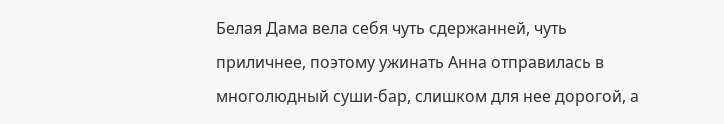Белая Дама вела себя чуть сдержанней, чуть приличнее, поэтому ужинать Анна отправилась в многолюдный суши-бар, слишком для нее дорогой, а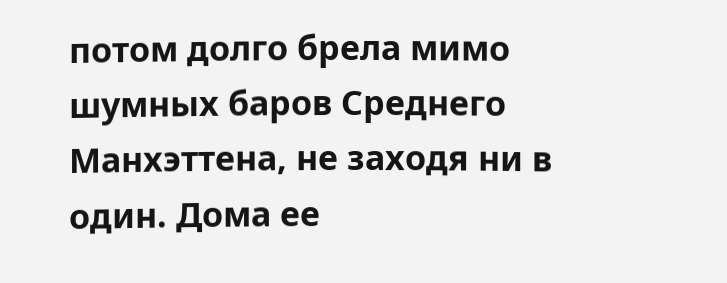потом долго брела мимо шумных баров Среднего Манхэттена, не заходя ни в один. Дома ее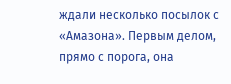ждали несколько посылок с «Амазона». Первым делом, прямо с порога, она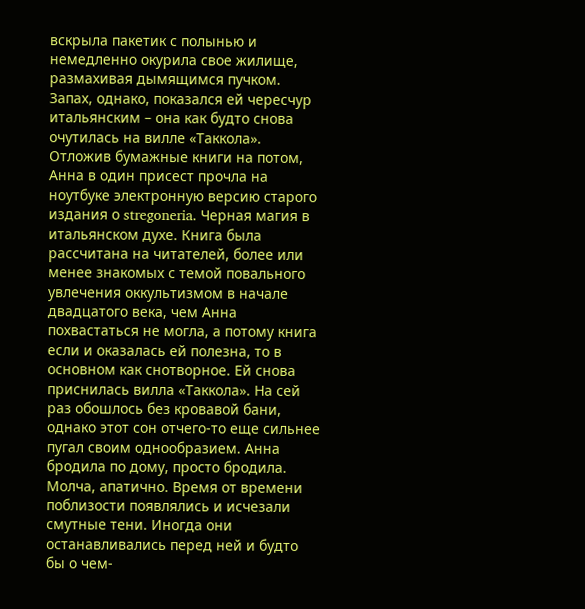вскрыла пакетик с полынью и немедленно окурила свое жилище, размахивая дымящимся пучком. Запах, однако, показался ей чересчур итальянским – она как будто снова очутилась на вилле «Таккола». Отложив бумажные книги на потом, Анна в один присест прочла на ноутбуке электронную версию старого издания о stregoneria. Черная магия в итальянском духе. Книга была рассчитана на читателей, более или менее знакомых с темой повального увлечения оккультизмом в начале двадцатого века, чем Анна похвастаться не могла, а потому книга если и оказалась ей полезна, то в основном как снотворное. Ей снова приснилась вилла «Таккола». На сей раз обошлось без кровавой бани, однако этот сон отчего-то еще сильнее пугал своим однообразием. Анна бродила по дому, просто бродила. Молча, апатично. Время от времени поблизости появлялись и исчезали смутные тени. Иногда они останавливались перед ней и будто бы о чем-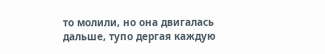то молили, но она двигалась дальше, тупо дергая каждую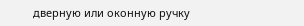дверную или оконную ручку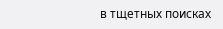в тщетных поисках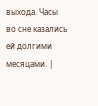выхода. Часы во сне казались ей долгими месяцами. |